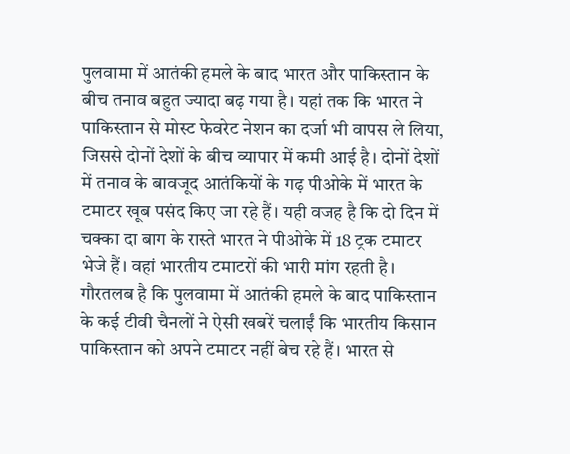पुलवामा में आतंकी हमले के बाद भारत और पाकिस्तान के बीच तनाव बहुत ज्यादा बढ़ गया है। यहां तक कि भारत ने पाकिस्तान से मोस्ट फेवरेट नेशन का दर्जा भी वापस ले लिया, जिससे दोनों देशों के बीच व्यापार में कमी आई है। दोनों देशों में तनाव के बावजूद आतंकियों के गढ़ पीओके में भारत के टमाटर खूब पसंद किए जा रहे हैं। यही वजह है कि दो दिन में चक्का दा बाग के रास्ते भारत ने पीओके में 18 ट्रक टमाटर भेजे हैं। वहां भारतीय टमाटरों की भारी मांग रहती है।
गौरतलब है कि पुलवामा में आतंकी हमले के बाद पाकिस्तान के कई टीवी चैनलों ने ऐसी खबरें चलाईं कि भारतीय किसान पाकिस्तान को अपने टमाटर नहीं बेच रहे हैं। भारत से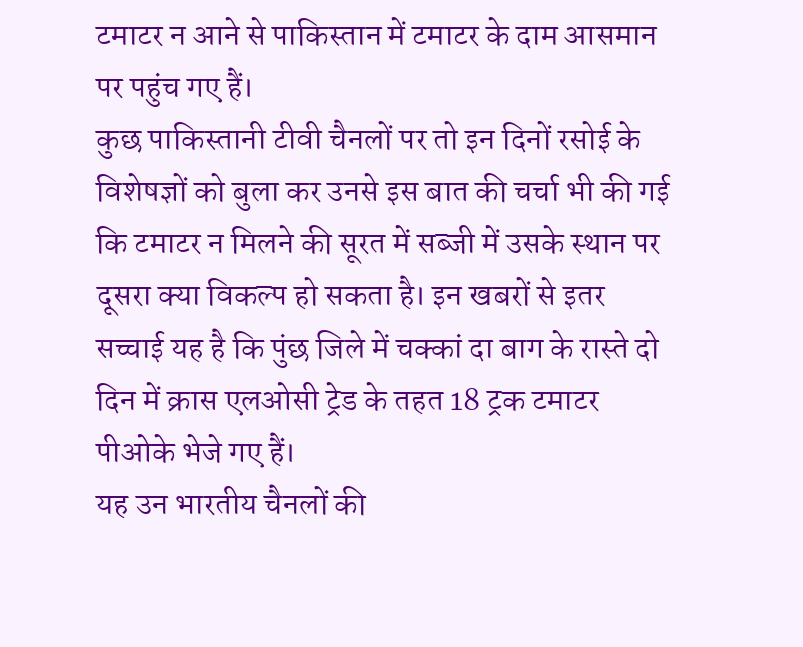टमाटर न आने से पाकिस्तान में टमाटर के दाम आसमान पर पहुंच गए हैं।
कुछ पाकिस्तानी टीवी चैनलों पर तो इन दिनों रसोई के विशेषज्ञों को बुला कर उनसे इस बात की चर्चा भी की गई कि टमाटर न मिलने की सूरत में सब्जी में उसके स्थान पर दूसरा क्या विकल्प हो सकता है। इन खबरों से इतर सच्चाई यह है कि पुंछ जिले में चक्कां दा बाग के रास्ते दो दिन में क्रास एलओसी ट्रेड के तहत 18 ट्रक टमाटर पीओके भेजे गए हैं।
यह उन भारतीय चैनलों की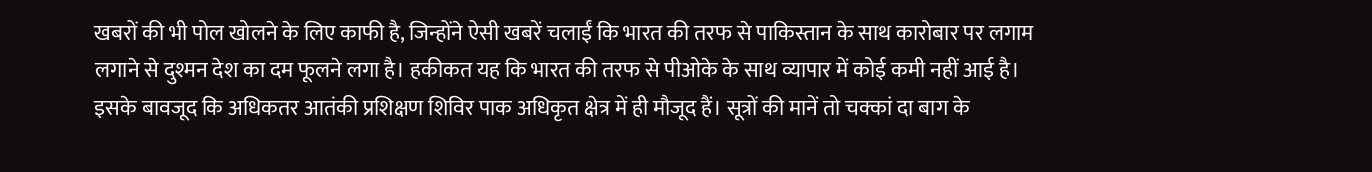खबरों की भी पोल खोलने के लिए काफी है, जिन्होंने ऐसी खबरें चलाईं कि भारत की तरफ से पाकिस्तान के साथ कारोबार पर लगाम लगाने से दुश्मन देश का दम फूलने लगा है। हकीकत यह कि भारत की तरफ से पीओके के साथ व्यापार में कोई कमी नहीं आई है।
इसके बावजूद कि अधिकतर आतंकी प्रशिक्षण शिविर पाक अधिकृत क्षेत्र में ही मौजूद हैं। सूत्रों की मानें तो चक्कां दा बाग के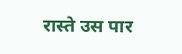रास्ते उस पार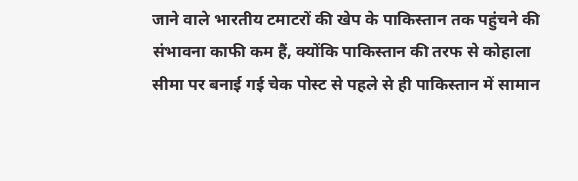जाने वाले भारतीय टमाटरों की खेप के पाकिस्तान तक पहुंचने की संभावना काफी कम हैं, क्योंकि पाकिस्तान की तरफ से कोहाला सीमा पर बनाई गई चेक पोस्ट से पहले से ही पाकिस्तान में सामान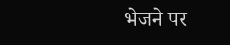भेजने पर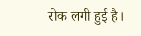रोक लगी हुई है।